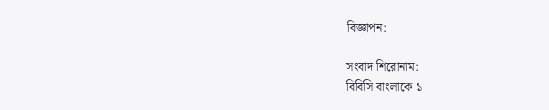বিজ্ঞাপন:

সংবাদ শিরোনাম:
বিবিসি বাংলাকে ১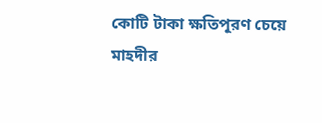কোটি টাকা ক্ষতিপূরণ চেয়ে মাহদীর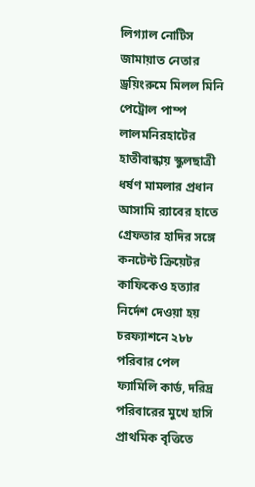লিগ্যাল নোটিস জামায়াত নেতার ড্রয়িংরুমে মিলল মিনি পেট্রোল পাম্প লালমনিরহাটের হাতীবান্ধায় স্কুলছাত্রী ধর্ষণ মামলার প্রধান আসামি র‍্যাবের হাতে গ্রেফতার হাদির সঙ্গে কনটেন্ট ক্রিয়েটর কাফিকেও হত্যার নির্দেশ দেওয়া হয় চরফ্যাশনে ২৮৮ পরিবার পেল ফ্যামিলি কার্ড, দরিদ্র পরিবারের মুখে হাসি প্রাথমিক বৃত্তিতে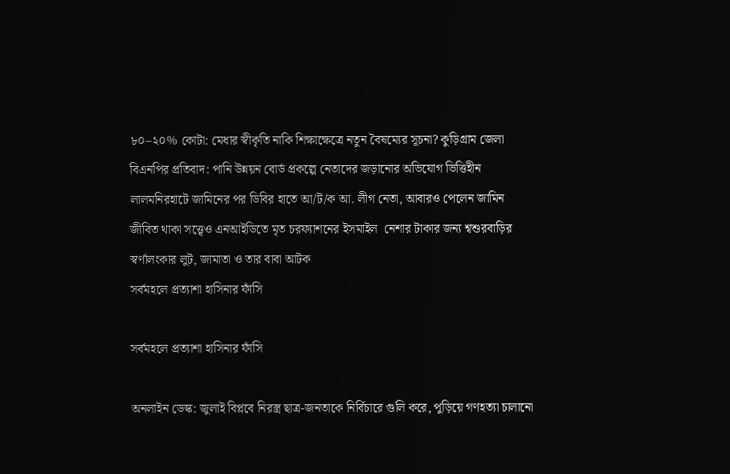৮০–২০% কোটা: মেধার স্বীকৃতি নাকি শিক্ষাক্ষেত্রে নতুন বৈষম্যের সূচনা? কুড়িগ্রাম জেলা বিএনপির প্রতিবাদ: পানি উন্নয়ন বোর্ড প্রকল্পে নেতাদের জড়ানোর অভিযোগ ভিত্তিহীন লালমনিরহাটে জামিনের পর ডিবির হাতে আ/ট/ক আ. লীগ নেতা, আবারও পেলেন জামিন জীবিত থাকা সত্ত্বেও এনআইডিতে মৃত চরফ্যাশনের ইসমাইল  নেশার টাকার জন্য শ্বশুরবাড়ির স্বর্ণালংকার লুট, জামাতা ও তার বাবা আটক
সর্বমহলে প্রত্যাশা হাসিনার ফাঁসি

সর্বমহলে প্রত্যাশা হাসিনার ফাঁসি

অনলাইন ডেস্ক: জুলাই বিপ্লবে নিরস্ত্র ছাত্র-জনতাকে নির্বিচারে গুলি করে, পুড়িয়ে গণহত্যা চালানো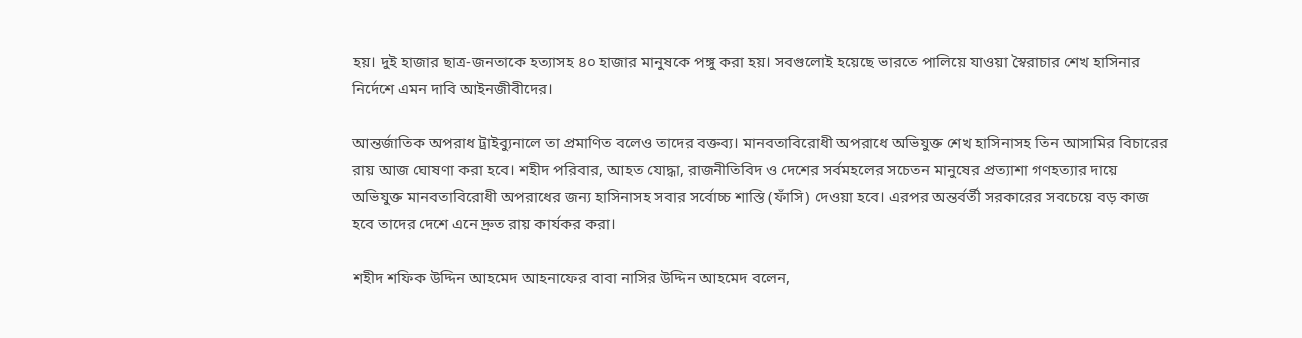হয়। দুই হাজার ছাত্র-জনতাকে হত্যাসহ ৪০ হাজার মানুষকে পঙ্গু করা হয়। সবগুলোই হয়েছে ভারতে পালিয়ে যাওয়া স্বৈরাচার শেখ হাসিনার নির্দেশে এমন দাবি আইনজীবীদের।

আন্তর্জাতিক অপরাধ ট্রাইব্যুনালে তা প্রমাণিত বলেও তাদের বক্তব্য। মানবতাবিরোধী অপরাধে অভিযুক্ত শেখ হাসিনাসহ তিন আসামির বিচারের রায় আজ ঘোষণা করা হবে। শহীদ পরিবার, আহত যোদ্ধা, রাজনীতিবিদ ও দেশের সর্বমহলের সচেতন মানুষের প্রত্যাশা গণহত্যার দায়ে অভিযুক্ত মানবতাবিরোধী অপরাধের জন্য হাসিনাসহ সবার সর্বোচ্চ শাস্তি (ফাঁসি) দেওয়া হবে। এরপর অন্তর্বর্তী সরকারের সবচেয়ে বড় কাজ হবে তাদের দেশে এনে দ্রুত রায় কার্যকর করা।

শহীদ শফিক উদ্দিন আহমেদ আহনাফের বাবা নাসির উদ্দিন আহমেদ বলেন,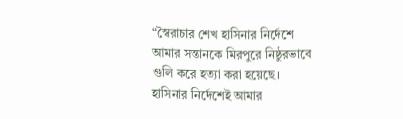“স্বৈরাচার শেখ হাসিনার নির্দেশে আমার সন্তানকে মিরপুরে নিষ্ঠুরভাবে গুলি করে হত্যা করা হয়েছে। হাসিনার নির্দেশেই আমার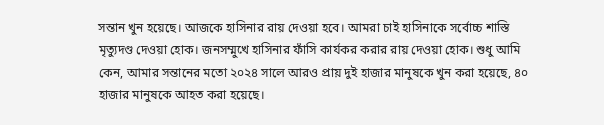সন্তান খুন হয়েছে। আজকে হাসিনার রায় দেওয়া হবে। আমরা চাই হাসিনাকে সর্বোচ্চ শাস্তি মৃত্যুদণ্ড দেওয়া হোক। জনসম্মুখে হাসিনার ফাঁসি কার্যকর করার রায় দেওয়া হোক। শুধু আমি কেন, আমার সন্তানের মতো ২০২৪ সালে আরও প্রায় দুই হাজার মানুষকে খুন করা হয়েছে, ৪০ হাজার মানুষকে আহত করা হয়েছে।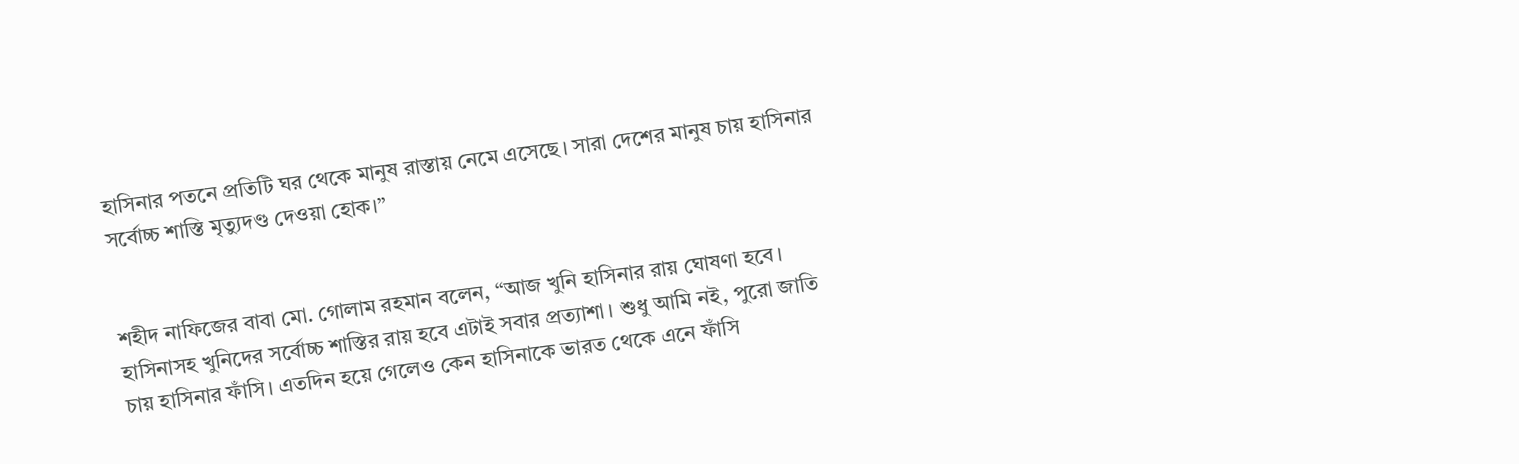হাসিনার পতনে প্রতিটি ঘর থেকে মানুষ রাস্তায় নেমে এসেছে। সারা দেশের মানুষ চায় হাসিনার সর্বোচ্চ শাস্তি মৃত্যুদণ্ড দেওয়া হোক।”


শহীদ নাফিজের বাবা মো. গোলাম রহমান বলেন, “আজ খুনি হাসিনার রায় ঘোষণা হবে। হাসিনাসহ খুনিদের সর্বোচ্চ শাস্তির রায় হবে এটাই সবার প্রত্যাশা। শুধু আমি নই, পুরো জাতি চায় হাসিনার ফাঁসি। এতদিন হয়ে গেলেও কেন হাসিনাকে ভারত থেকে এনে ফাঁসি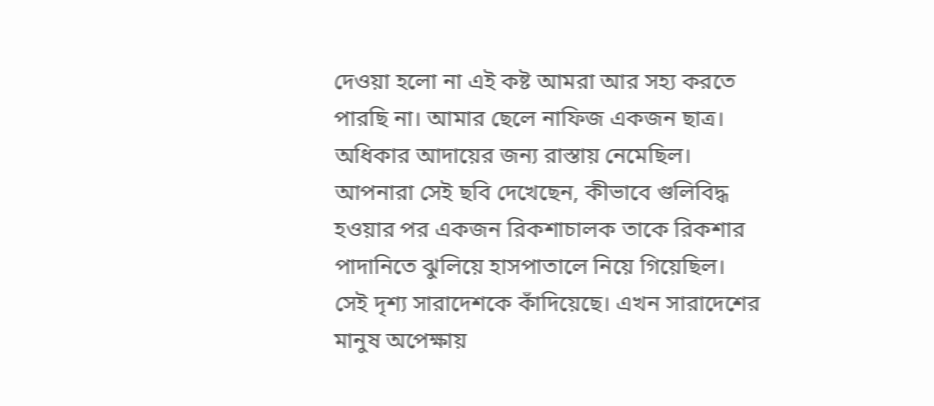দেওয়া হলো না এই কষ্ট আমরা আর সহ্য করতে পারছি না। আমার ছেলে নাফিজ একজন ছাত্র। অধিকার আদায়ের জন্য রাস্তায় নেমেছিল। আপনারা সেই ছবি দেখেছেন, কীভাবে গুলিবিদ্ধ হওয়ার পর একজন রিকশাচালক তাকে রিকশার পাদানিতে ঝুলিয়ে হাসপাতালে নিয়ে গিয়েছিল। সেই দৃশ্য সারাদেশকে কাঁদিয়েছে। এখন সারাদেশের মানুষ অপেক্ষায়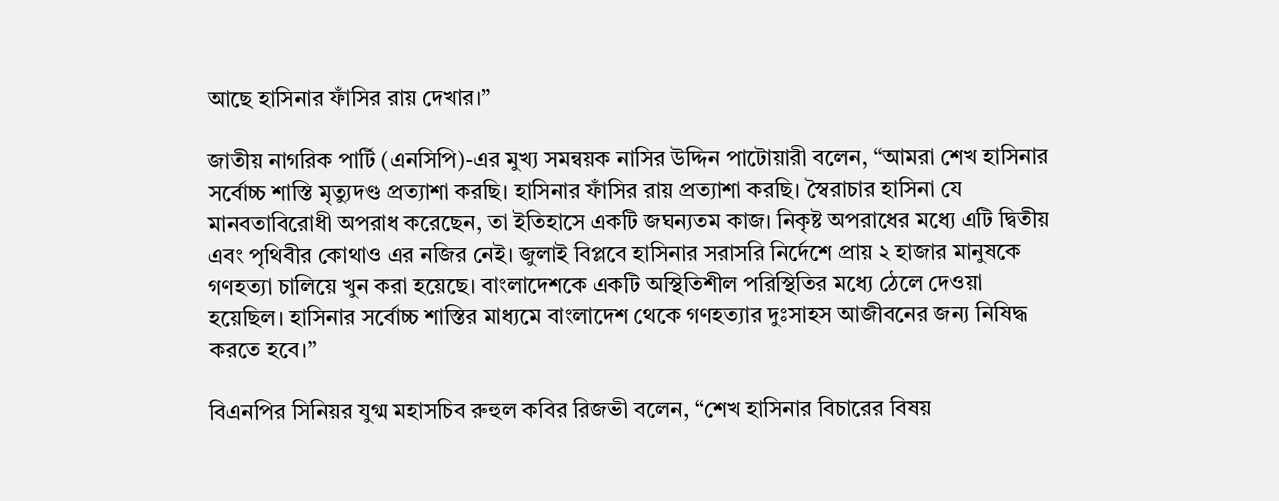আছে হাসিনার ফাঁসির রায় দেখার।”

জাতীয় নাগরিক পার্টি (এনসিপি)-এর মুখ্য সমন্বয়ক নাসির উদ্দিন পাটোয়ারী বলেন, “আমরা শেখ হাসিনার সর্বোচ্চ শাস্তি মৃত্যুদণ্ড প্রত্যাশা করছি। হাসিনার ফাঁসির রায় প্রত্যাশা করছি। স্বৈরাচার হাসিনা যে মানবতাবিরোধী অপরাধ করেছেন, তা ইতিহাসে একটি জঘন্যতম কাজ। নিকৃষ্ট অপরাধের মধ্যে এটি দ্বিতীয় এবং পৃথিবীর কোথাও এর নজির নেই। জুলাই বিপ্লবে হাসিনার সরাসরি নির্দেশে প্রায় ২ হাজার মানুষকে গণহত্যা চালিয়ে খুন করা হয়েছে। বাংলাদেশকে একটি অস্থিতিশীল পরিস্থিতির মধ্যে ঠেলে দেওয়া হয়েছিল। হাসিনার সর্বোচ্চ শাস্তির মাধ্যমে বাংলাদেশ থেকে গণহত্যার দুঃসাহস আজীবনের জন্য নিষিদ্ধ করতে হবে।”

বিএনপির সিনিয়র যুগ্ম মহাসচিব রুহুল কবির রিজভী বলেন, “শেখ হাসিনার বিচারের বিষয়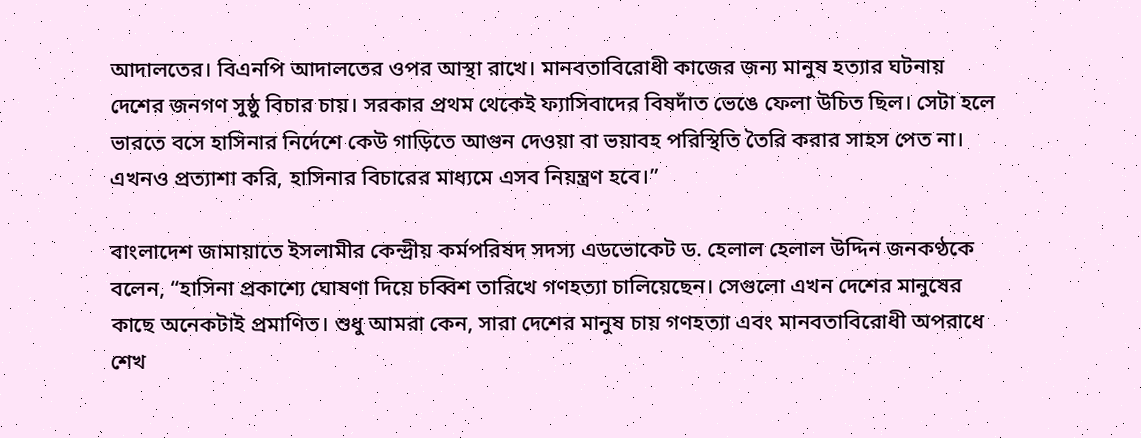আদালতের। বিএনপি আদালতের ওপর আস্থা রাখে। মানবতাবিরোধী কাজের জন্য মানুষ হত্যার ঘটনায় দেশের জনগণ সুষ্ঠু বিচার চায়। সরকার প্রথম থেকেই ফ্যাসিবাদের বিষদাঁত ভেঙে ফেলা উচিত ছিল। সেটা হলে ভারতে বসে হাসিনার নির্দেশে কেউ গাড়িতে আগুন দেওয়া বা ভয়াবহ পরিস্থিতি তৈরি করার সাহস পেত না। এখনও প্রত্যাশা করি, হাসিনার বিচারের মাধ্যমে এসব নিয়ন্ত্রণ হবে।”

বাংলাদেশ জামায়াতে ইসলামীর কেন্দ্রীয় কর্মপরিষদ সদস্য এডভোকেট ড. হেলাল হেলাল উদ্দিন জনকণ্ঠকে বলেন, “হাসিনা প্রকাশ্যে ঘোষণা দিয়ে চব্বিশ তারিখে গণহত্যা চালিয়েছেন। সেগুলো এখন দেশের মানুষের কাছে অনেকটাই প্রমাণিত। শুধু আমরা কেন, সারা দেশের মানুষ চায় গণহত্যা এবং মানবতাবিরোধী অপরাধে শেখ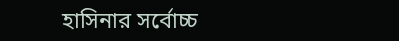হাসিনার সর্বোচ্চ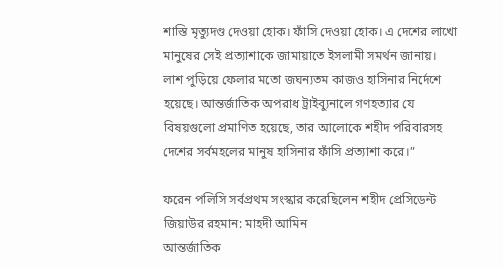শাস্তি মৃত্যুদণ্ড দেওয়া হোক। ফাঁসি দেওয়া হোক। এ দেশের লাখো মানুষের সেই প্রত্যাশাকে জামায়াতে ইসলামী সমর্থন জানায়। লাশ পুড়িয়ে ফেলার মতো জঘন্যতম কাজও হাসিনার নির্দেশে হয়েছে। আন্তর্জাতিক অপরাধ ট্রাইব্যুনালে গণহত্যার যে বিষয়গুলো প্রমাণিত হয়েছে, তার আলোকে শহীদ পরিবারসহ দেশের সর্বমহলের মানুষ হাসিনার ফাঁসি প্রত্যাশা করে।”

ফরেন পলিসি সর্বপ্রথম সংস্কার করেছিলেন শহীদ প্রেসিডেন্ট জিয়াউর রহমান: মাহদী আমিন
আন্তর্জাতিক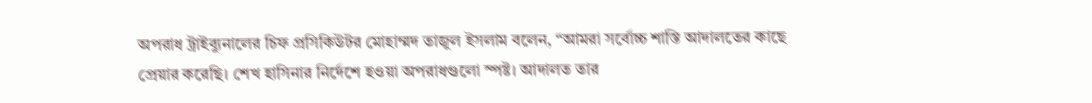অপরাধ ট্রাইব্যুনালের চিফ প্রসিকিউটর মোহাম্মদ তাজুল ইসলাম বলেন, “আমরা সর্বোচ্চ শাস্তি আদালতের কাছে প্রেয়ার করেছি। শেখ হাসিনার নির্দেশে হওয়া অপরাধগুলো স্পষ্ট। আদালত তার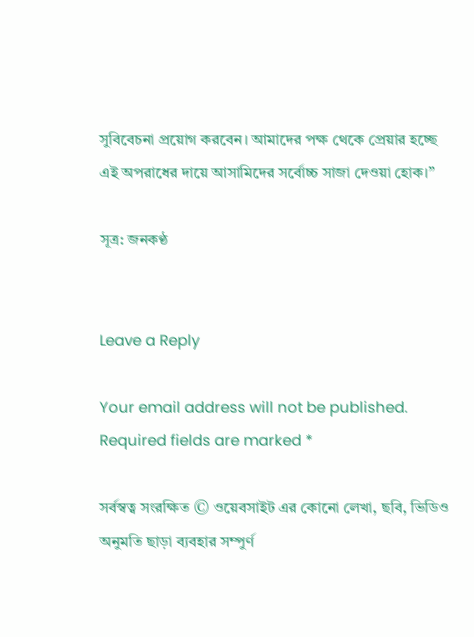সুবিবেচনা প্রয়োগ করবেন। আমাদের পক্ষ থেকে প্রেয়ার হচ্ছে এই অপরাধের দায়ে আসামিদের সর্বোচ্চ সাজা দেওয়া হোক।”

সূত্র: জনকণ্ঠ


Leave a Reply

Your email address will not be published. Required fields are marked *

সর্বস্বত্ব সংরক্ষিত © ওয়েবসাইট এর কোনো লেখা, ছবি, ভিডিও অনুমতি ছাড়া ব্যবহার সম্পুর্ণ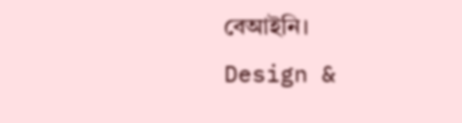বেআইনি।
Design &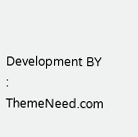Development BY : ThemeNeed.com